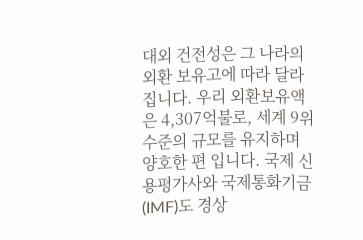대외 건전성은 그 나라의 외환 보유고에 따라 달라 집니다. 우리 외환보유액은 4,307억불로, 세계 9위 수준의 규모를 유지하며 양호한 편 입니다. 국제 신용평가사와 국제통화기금(IMF)도 경상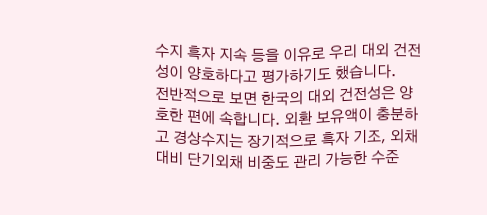수지 흑자 지속 등을 이유로 우리 대외 건전성이 양호하다고 평가하기도 했습니다.
전반적으로 보면 한국의 대외 건전성은 양호한 편에 속합니다. 외환 보유액이 충분하고 경상수지는 장기적으로 흑자 기조, 외채 대비 단기외채 비중도 관리 가능한 수준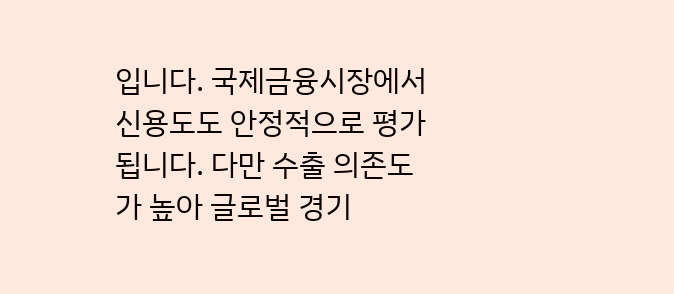입니다. 국제금융시장에서 신용도도 안정적으로 평가됩니다. 다만 수출 의존도가 높아 글로벌 경기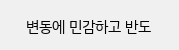변동에 민감하고 반도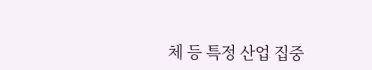체 등 특정 산업 집중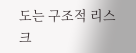도는 구조적 리스크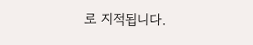로 지적됩니다.